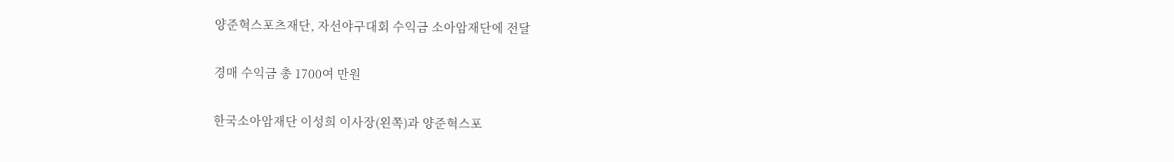양준혁스포츠재단, 자선야구대회 수익금 소아암재단에 전달

경매 수익금 총 1700여 만원

한국소아암재단 이성희 이사장(왼쪽)과 양준혁스포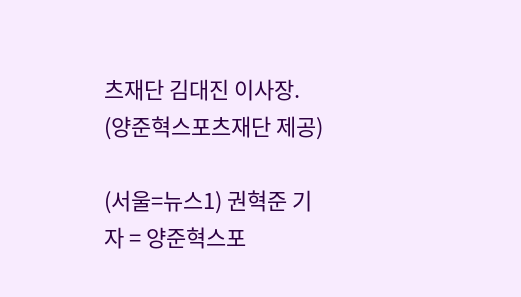츠재단 김대진 이사장. (양준혁스포츠재단 제공)

(서울=뉴스1) 권혁준 기자 = 양준혁스포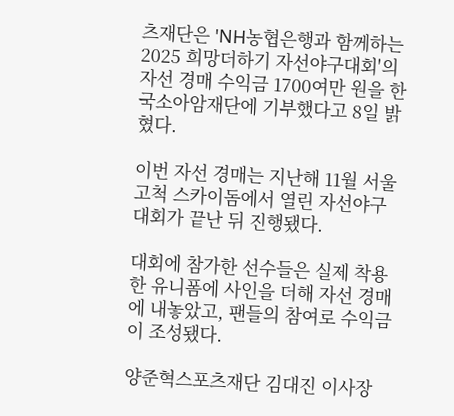츠재단은 'NH농협은행과 함께하는 2025 희망더하기 자선야구대회'의 자선 경매 수익금 1700여만 원을 한국소아암재단에 기부했다고 8일 밝혔다.

이번 자선 경매는 지난해 11월 서울 고척 스카이돔에서 열린 자선야구대회가 끝난 뒤 진행됐다.

대회에 참가한 선수들은 실제 착용한 유니폼에 사인을 더해 자선 경매에 내놓았고, 팬들의 참여로 수익금이 조성됐다.

양준혁스포츠재단 김대진 이사장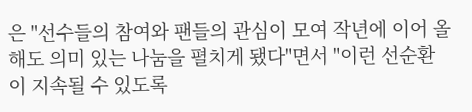은 "선수들의 참여와 팬들의 관심이 모여 작년에 이어 올해도 의미 있는 나눔을 펼치게 됐다"면서 "이런 선순환이 지속될 수 있도록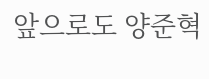앞으로도 양준혁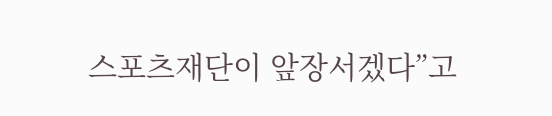스포츠재단이 앞장서겠다”고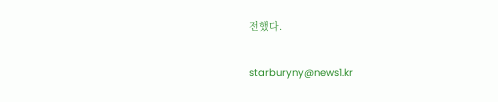전했다.

starburyny@news1.kr